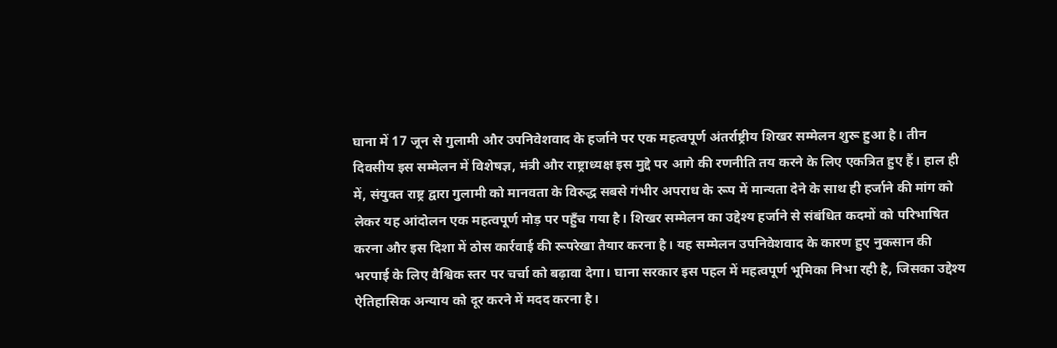घाना में 17 जून से गुलामी और उपनिवेशवाद के हर्जाने पर एक महत्वपूर्ण अंतर्राष्ट्रीय शिखर सम्मेलन शुरू हुआ है। तीन दिवसीय इस सम्मेलन में विशेषज्ञ, मंत्री और राष्ट्राध्यक्ष इस मुद्दे पर आगे की रणनीति तय करने के लिए एकत्रित हुए हैं। हाल ही में, संयुक्त राष्ट्र द्वारा गुलामी को मानवता के विरुद्ध सबसे गंभीर अपराध के रूप में मान्यता देने के साथ ही हर्जाने की मांग को लेकर यह आंदोलन एक महत्वपूर्ण मोड़ पर पहुँच गया है। शिखर सम्मेलन का उद्देश्य हर्जाने से संबंधित कदमों को परिभाषित करना और इस दिशा में ठोस कार्रवाई की रूपरेखा तैयार करना है। यह सम्मेलन उपनिवेशवाद के कारण हुए नुकसान की भरपाई के लिए वैश्विक स्तर पर चर्चा को बढ़ावा देगा। घाना सरकार इस पहल में महत्वपूर्ण भूमिका निभा रही है, जिसका उद्देश्य ऐतिहासिक अन्याय को दूर करने में मदद करना है।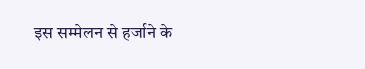इस सम्मेलन से हर्जाने के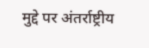मुद्दे पर अंतर्राष्ट्रीय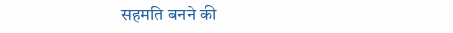सहमति बनने की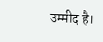उम्मीद है।